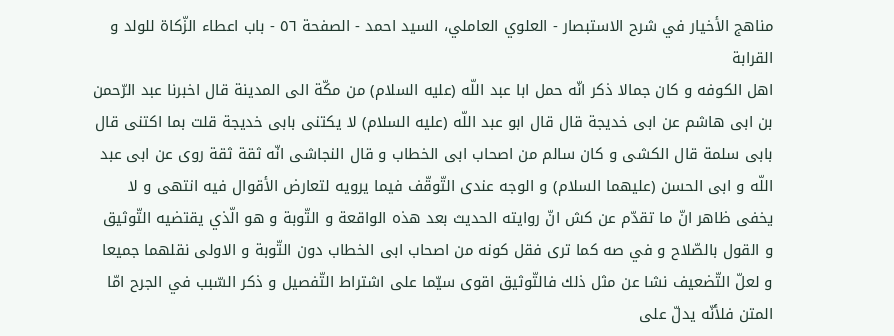مناهج الأخيار في شرح الاستبصار - العلوي العاملي، السيد احمد - الصفحة ٥٦ - باب اعطاء الزّكاة للولد و القرابة
اهل الكوفه و كان جمالا ذكر انّه حمل ابا عبد اللّه (عليه السلام) من مكّة الى المدينة قال اخبرنا عبد الرّحمن بن ابى هاشم عن ابى خديجة قال قال ابو عبد اللّه (عليه السلام) لا يكتنى بابى خديجة قلت بما اكتنى قال بابى سلمة قال الكشى و كان سالم من اصحاب ابى الخطاب و قال النجاشى انّه ثقة ثقة روى عن ابى عبد اللّه و ابى الحسن (عليهما السلام) و الوجه عندى التّوقّف فيما يرويه لتعارض الأقوال فيه انتهى و لا يخفى ظاهر انّ ما تقدّم عن كش انّ روايته الحديث بعد هذه الواقعة و التّوبة و هو الّذي يقتضيه التّوثيق و القول بالصّلاح و في صه كما ترى فقل كونه من اصحاب ابى الخطاب دون التّوبة و الاولى نقلهما جميعا و لعلّ التّضعيف نشا عن مثل ذلك فالتّوثيق اقوى سيّما على اشتراط التّفصيل و ذكر السّبب في الجرح امّا المتن فلأنّه يدلّ على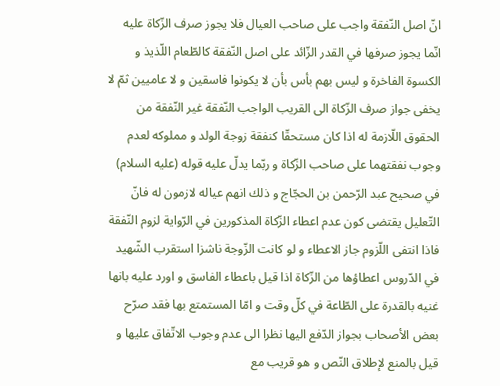انّ اصل النّفقة واجب على صاحب العيال فلا يجوز صرف الزّكاة عليه انّما يجوز صرفها في القدر الزّائد على اصل النّفقة كالطّعام اللّذيذ و الكسوة الفاخرة و ليس بهم بأس بأن لا يكونوا فاسقين و لا عاميين ثمّ لا يخفى جواز صرف الزّكاة الى القريب الواجب النّفقة غير النّفقة من الحقوق اللّازمة له اذا كان مستحقّا كنفقة زوجة الولد و مملوكه لعدم وجوب نفقتهما على صاحب الزّكاة و ربّما يدلّ عليه قوله (عليه السلام) في صحيح عبد الرّحمن بن الحجّاج و ذلك انهم عياله لازمون له فانّ التّعليل يقتضى كون عدم اعطاء الزّكاة المذكورين في الرّواية لزوم النّفقة فاذا انتفى اللّزوم جاز الاعطاء و لو كانت الزّوجة ناشزا استقرب الشّهيد في الدّروس اعطاؤها من الزّكاة اذا قيل باعطاء الفاسق و اورد عليه بانها غنيه بالقدرة على الطّاعة في كلّ وقت و امّا المستمتع بها فقد صرّح بعض الأصحاب بجواز الدّفع اليها نظرا الى عدم وجوب الاتّفاق عليها و قيل بالمنع لإطلاق النّص و هو قريب مع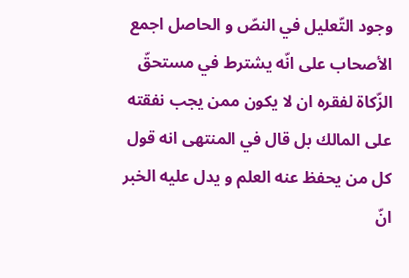وجود التّعليل في النصّ و الحاصل اجمع الأصحاب على انّه يشترط في مستحقّ الزّكاة لفقره ان لا يكون ممن يجب نفقته على المالك بل قال في المنتهى انه قول كل من يحفظ عنه العلم و يدل عليه الخبر انّ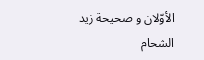الأوّلان و صحيحة زيد الشحام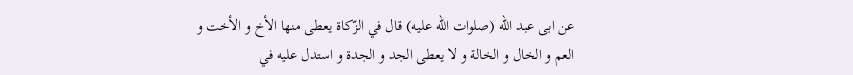عن ابى عبد اللّه (صلوات اللّه عليه) قال في الزّكاة يعطى منها الأخ و الأخت و العم و الخال و الخالة و لا يعطى الجد و الجدة و استدل عليه في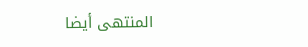المنتهى أيضا